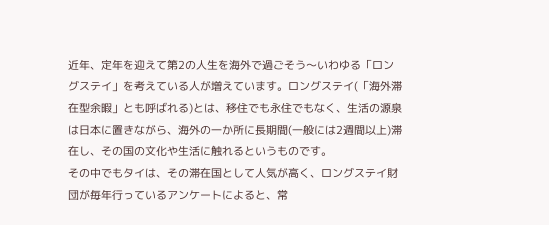近年、定年を迎えて第2の人生を海外で過ごそう〜いわゆる「ロングステイ」を考えている人が増えています。ロングステイ(「海外滞在型余暇」とも呼ばれる)とは、移住でも永住でもなく、生活の源泉は日本に置きながら、海外の一か所に長期間(一般には2週間以上)滞在し、その国の文化や生活に触れるというものです。
その中でもタイは、その滞在国として人気が高く、ロングステイ財団が毎年行っているアンケートによると、常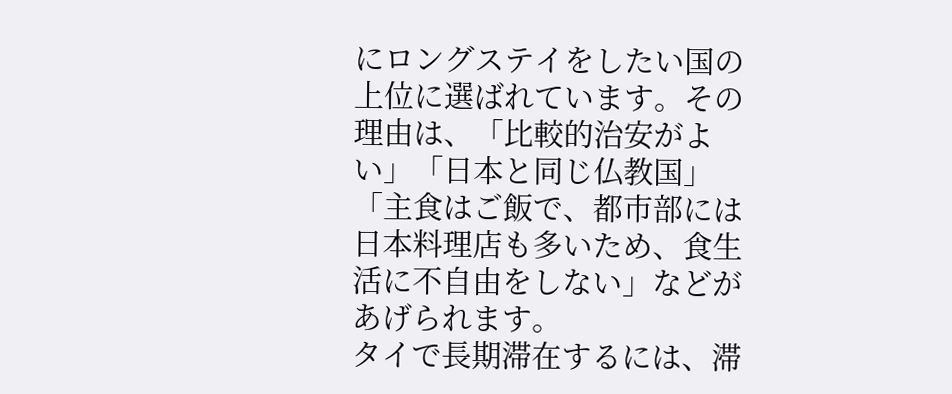にロングステイをしたい国の上位に選ばれています。その理由は、「比較的治安がよい」「日本と同じ仏教国」「主食はご飯で、都市部には日本料理店も多いため、食生活に不自由をしない」などがあげられます。
タイで長期滞在するには、滞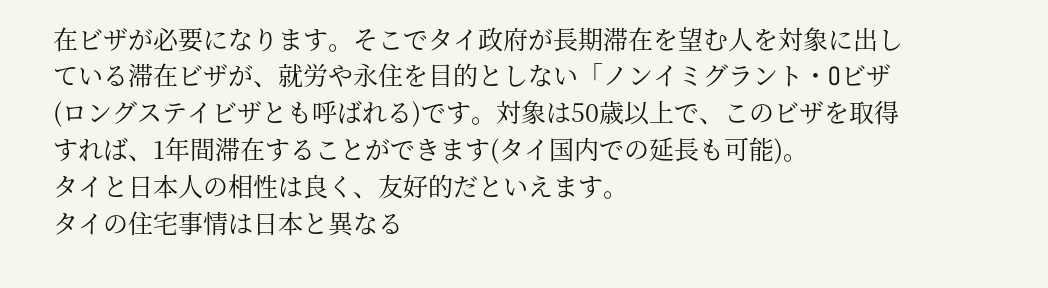在ビザが必要になります。そこでタイ政府が長期滞在を望む人を対象に出している滞在ビザが、就労や永住を目的としない「ノンイミグラント・Oビザ(ロングステイビザとも呼ばれる)です。対象は50歳以上で、このビザを取得すれば、1年間滞在することができます(タイ国内での延長も可能)。
タイと日本人の相性は良く、友好的だといえます。
タイの住宅事情は日本と異なる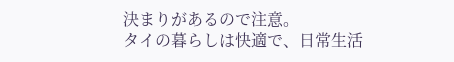決まりがあるので注意。
タイの暮らしは快適で、日常生活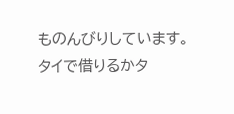ものんびりしています。
タイで借りるかタ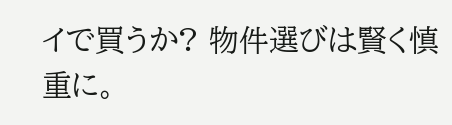イで買うか? 物件選びは賢く慎重に。